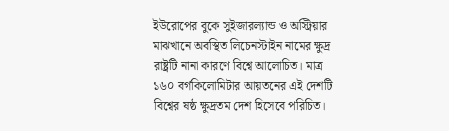ইউরোপের বুকে সুইজারল্যান্ড ও অস্ট্রিয়ার মাঝখানে অবস্থিত লিচেনস্টাইন নামের ক্ষুদ্র রাষ্ট্রটি নানা কারণে বিশ্বে আলোচিত। মাত্র ১৬০ বর্গকিলোমিটার আয়তনের এই দেশটি বিশ্বের ষষ্ঠ ক্ষুদ্রতম দেশ হিসেবে পরিচিত।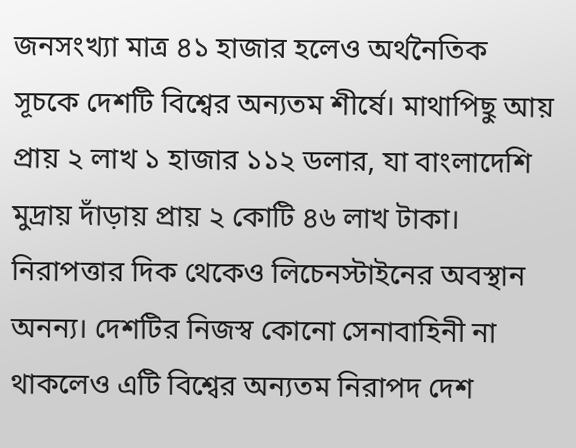জনসংখ্যা মাত্র ৪১ হাজার হলেও অর্থনৈতিক সূচকে দেশটি বিশ্বের অন্যতম শীর্ষে। মাথাপিছু আয় প্রায় ২ লাখ ১ হাজার ১১২ ডলার, যা বাংলাদেশি মুদ্রায় দাঁড়ায় প্রায় ২ কোটি ৪৬ লাখ টাকা।
নিরাপত্তার দিক থেকেও লিচেনস্টাইনের অবস্থান অনন্য। দেশটির নিজস্ব কোনো সেনাবাহিনী না থাকলেও এটি বিশ্বের অন্যতম নিরাপদ দেশ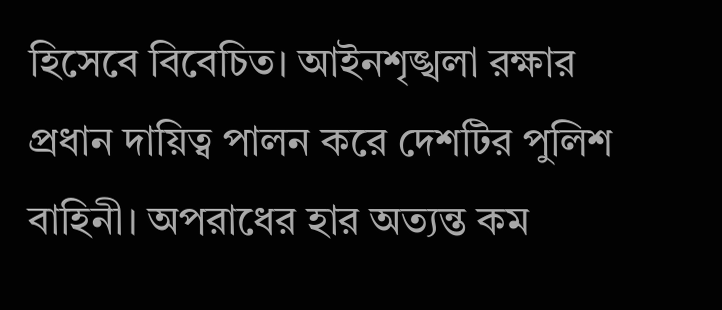হিসেবে বিবেচিত। আইনশৃঙ্খলা রক্ষার প্রধান দায়িত্ব পালন করে দেশটির পুলিশ বাহিনী। অপরাধের হার অত্যন্ত কম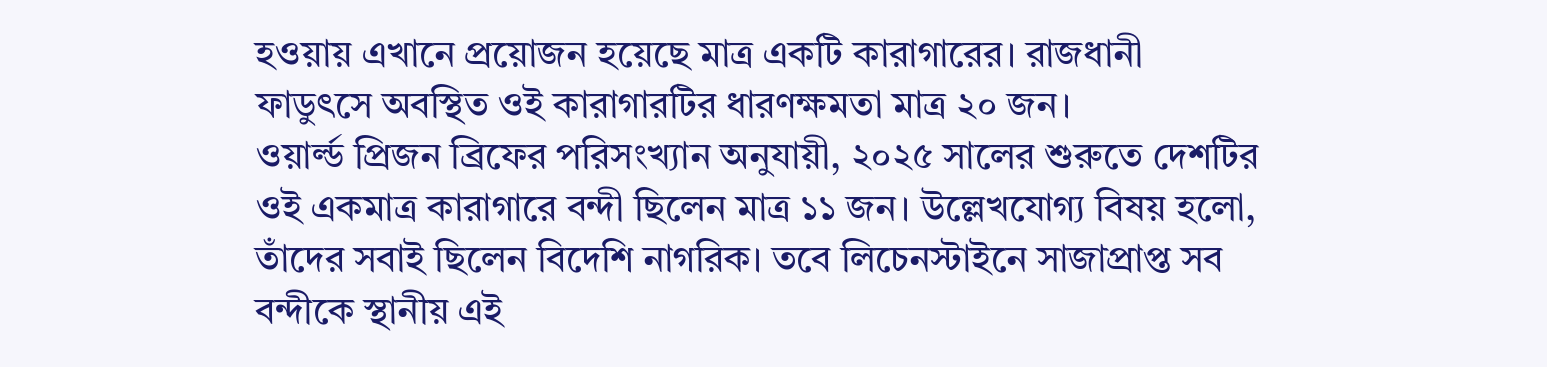হওয়ায় এখানে প্রয়োজন হয়েছে মাত্র একটি কারাগারের। রাজধানী ফাডুৎসে অবস্থিত ওই কারাগারটির ধারণক্ষমতা মাত্র ২০ জন।
ওয়ার্ল্ড প্রিজন ব্রিফের পরিসংখ্যান অনুযায়ী, ২০২৫ সালের শুরুতে দেশটির ওই একমাত্র কারাগারে বন্দী ছিলেন মাত্র ১১ জন। উল্লেখযোগ্য বিষয় হলো, তাঁদের সবাই ছিলেন বিদেশি নাগরিক। তবে লিচেনস্টাইনে সাজাপ্রাপ্ত সব বন্দীকে স্থানীয় এই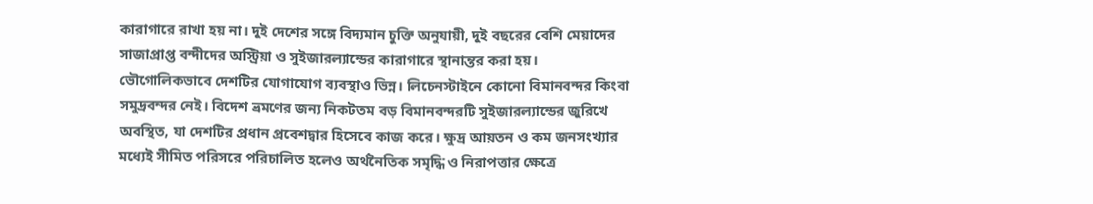কারাগারে রাখা হয় না। দুই দেশের সঙ্গে বিদ্যমান চুক্তি অনুযায়ী, দুই বছরের বেশি মেয়াদের সাজাপ্রাপ্ত বন্দীদের অস্ট্রিয়া ও সুইজারল্যান্ডের কারাগারে স্থানান্তর করা হয়।
ভৌগোলিকভাবে দেশটির যোগাযোগ ব্যবস্থাও ভিন্ন। লিচেনস্টাইনে কোনো বিমানবন্দর কিংবা সমুদ্রবন্দর নেই। বিদেশ ভ্রমণের জন্য নিকটতম বড় বিমানবন্দরটি সুইজারল্যান্ডের জুরিখে অবস্থিত, যা দেশটির প্রধান প্রবেশদ্বার হিসেবে কাজ করে। ক্ষুদ্র আয়তন ও কম জনসংখ্যার মধ্যেই সীমিত পরিসরে পরিচালিত হলেও অর্থনৈতিক সমৃদ্ধি ও নিরাপত্তার ক্ষেত্রে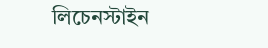লিচেনস্টাইন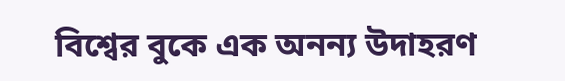বিশ্বের বুকে এক অনন্য উদাহরণ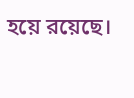হয়ে রয়েছে।